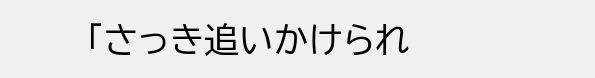「さっき追いかけられ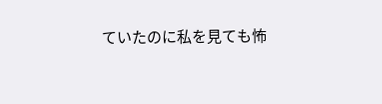ていたのに私を見ても怖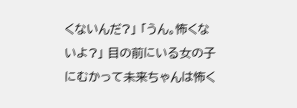くないんだ?」 「うん。怖くないよ?」 目の前にいる女の子にむかって未来ちゃんは怖く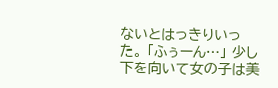ないとはっきりいった。 「ふぅーん…」 少し下を向いて女の子は美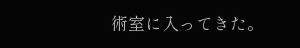術室に入ってきた。